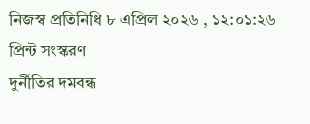নিজস্ব প্রতিনিধি ৮ এপ্রিল ২০২৬ , ১২:০১:২৬ প্রিন্ট সংস্করণ
দুর্নীতির দমবন্ধ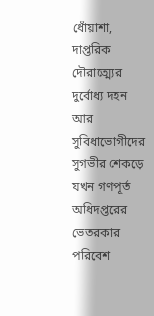ধোঁয়াশা, দাপ্তরিক দৌরাত্ম্যের দুর্বোধ্য দহন আর সুবিধাভোগীদের সুগভীর শেকড়ে যখন গণপূর্ত অধিদপ্তরের ভেতরকার পরিবেশ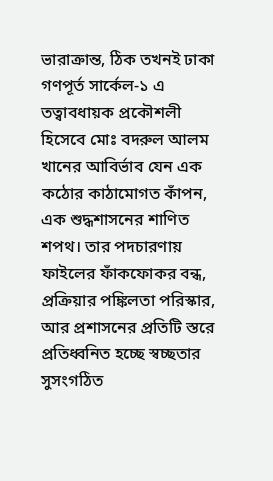ভারাক্রান্ত, ঠিক তখনই ঢাকা গণপূর্ত সার্কেল-১ এ তত্বাবধায়ক প্রকৌশলী হিসেবে মোঃ বদরুল আলম খানের আবির্ভাব যেন এক কঠোর কাঠামোগত কাঁপন, এক শুদ্ধশাসনের শাণিত শপথ। তার পদচারণায় ফাইলের ফাঁকফোকর বন্ধ, প্রক্রিয়ার পঙ্কিলতা পরিস্কার, আর প্রশাসনের প্রতিটি স্তরে প্রতিধ্বনিত হচ্ছে স্বচ্ছতার সুসংগঠিত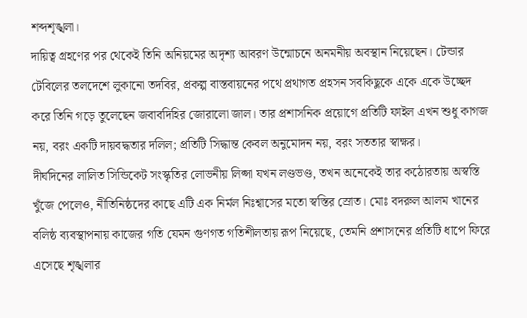শব্দশৃঙ্খলা।
দায়িত্ব গ্রহণের পর থেকেই তিনি অনিয়মের অদৃশ্য আবরণ উন্মোচনে অনমনীয় অবস্থান নিয়েছেন। টেন্ডার টেবিলের তলদেশে লুকানো তদবির, প্রকল্প বাস্তবায়নের পথে প্রথাগত প্রহসন সবকিছুকে একে একে উচ্ছেদ করে তিনি গড়ে তুলেছেন জবাবদিহির জোরালো জাল। তার প্রশাসনিক প্রয়োগে প্রতিটি ফাইল এখন শুধু কাগজ নয়, বরং একটি দায়বদ্ধতার দলিল; প্রতিটি সিদ্ধান্ত কেবল অনুমোদন নয়, বরং সততার স্বাক্ষর।
দীর্ঘদিনের লালিত সিন্ডিকেট সংস্কৃতির লোভনীয় লিপ্সা যখন লণ্ডভণ্ড, তখন অনেকেই তার কঠোরতায় অস্বস্তি খুঁজে পেলেও, নীতিনিষ্ঠদের কাছে এটি এক নির্মল নিঃশ্বাসের মতো স্বস্তির স্রোত। মোঃ বদরুল আলম খানের বলিষ্ঠ ব্যবস্থাপনায় কাজের গতি যেমন গুণগত গতিশীলতায় রূপ নিয়েছে, তেমনি প্রশাসনের প্রতিটি ধাপে ফিরে এসেছে শৃঙ্খলার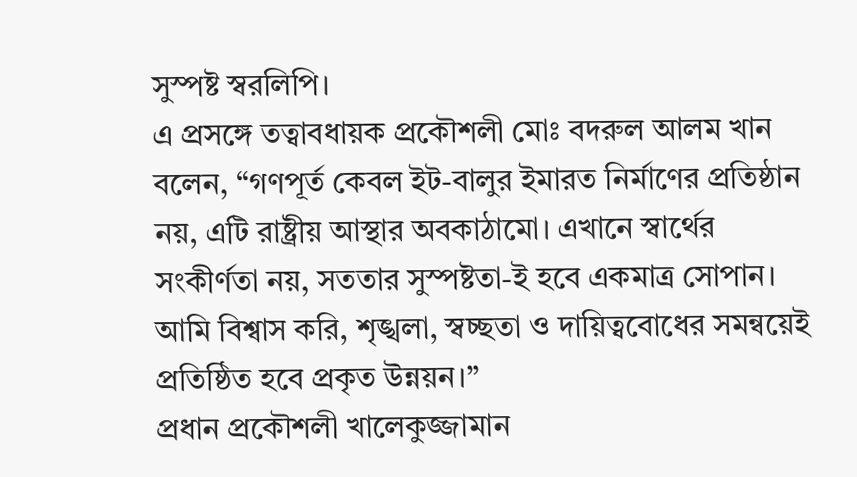সুস্পষ্ট স্বরলিপি।
এ প্রসঙ্গে তত্বাবধায়ক প্রকৌশলী মোঃ বদরুল আলম খান বলেন, “গণপূর্ত কেবল ইট-বালুর ইমারত নির্মাণের প্রতিষ্ঠান নয়, এটি রাষ্ট্রীয় আস্থার অবকাঠামো। এখানে স্বার্থের সংকীর্ণতা নয়, সততার সুস্পষ্টতা-ই হবে একমাত্র সোপান। আমি বিশ্বাস করি, শৃঙ্খলা, স্বচ্ছতা ও দায়িত্ববোধের সমন্বয়েই প্রতিষ্ঠিত হবে প্রকৃত উন্নয়ন।”
প্রধান প্রকৌশলী খালেকুজ্জামান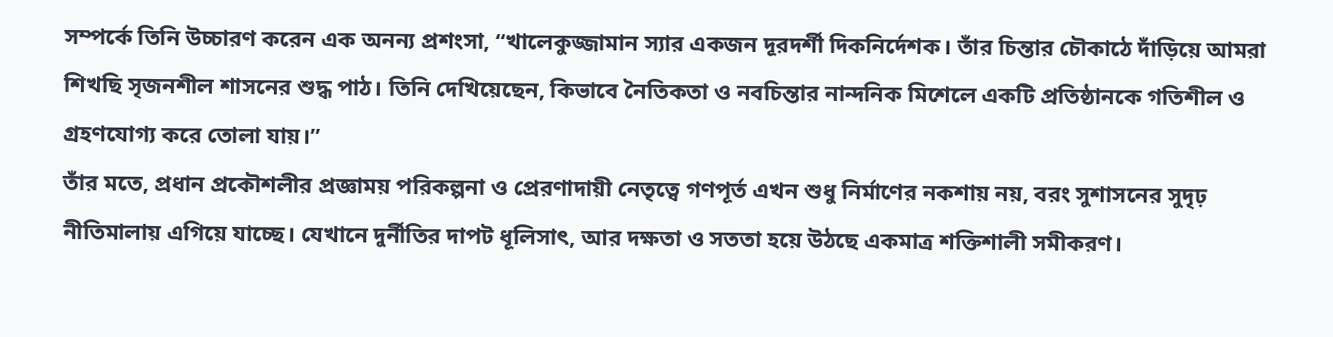সম্পর্কে তিনি উচ্চারণ করেন এক অনন্য প্রশংসা, “খালেকুজ্জামান স্যার একজন দূরদর্শী দিকনির্দেশক। তাঁর চিন্তার চৌকাঠে দাঁড়িয়ে আমরা শিখছি সৃজনশীল শাসনের শুদ্ধ পাঠ। তিনি দেখিয়েছেন, কিভাবে নৈতিকতা ও নবচিন্তার নান্দনিক মিশেলে একটি প্রতিষ্ঠানকে গতিশীল ও গ্রহণযোগ্য করে তোলা যায়।”
তাঁর মতে, প্রধান প্রকৌশলীর প্রজ্ঞাময় পরিকল্পনা ও প্রেরণাদায়ী নেতৃত্বে গণপূর্ত এখন শুধু নির্মাণের নকশায় নয়, বরং সুশাসনের সুদৃঢ় নীতিমালায় এগিয়ে যাচ্ছে। যেখানে দুর্নীতির দাপট ধূলিসাৎ, আর দক্ষতা ও সততা হয়ে উঠছে একমাত্র শক্তিশালী সমীকরণ।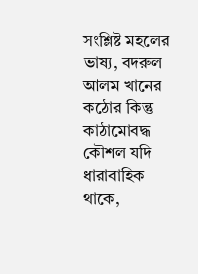সংশ্লিষ্ট মহলের ভাষ্য, বদরুল আলম খানের কঠোর কিন্তু কাঠামোবদ্ধ কৌশল যদি ধারাবাহিক থাকে,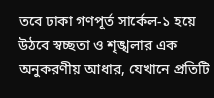তবে ঢাকা গণপূর্ত সার্কেল-১ হয়ে উঠবে স্বচ্ছতা ও শৃঙ্খলার এক অনুকরণীয় আধার, যেখানে প্রতিটি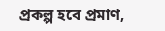প্রকল্প হবে প্রমাণ,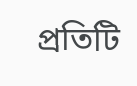প্রতিটি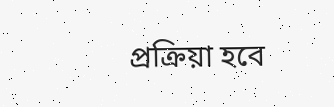প্রক্রিয়া হবে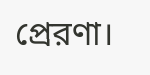প্রেরণা।